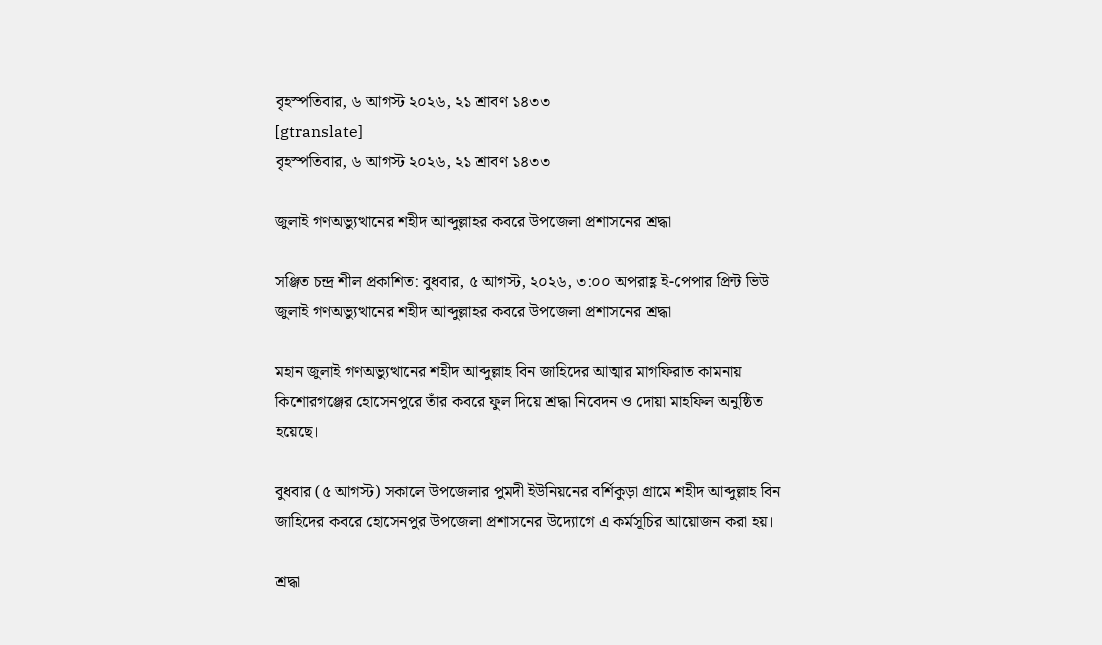বৃহস্পতিবার, ৬ আগস্ট ২০২৬, ২১ শ্রাবণ ১৪৩৩
[gtranslate]
বৃহস্পতিবার, ৬ আগস্ট ২০২৬, ২১ শ্রাবণ ১৪৩৩

জুলাই গণঅভ্যুত্থানের শহীদ আব্দুল্লাহর কবরে উপজেলা প্রশাসনের শ্রদ্ধা

সঞ্জিত চন্দ্র শীল প্রকাশিত: বুধবার, ৫ আগস্ট, ২০২৬, ৩:০০ অপরাহ্ণ ই-পেপার প্রিন্ট ভিউ
জুলাই গণঅভ্যুত্থানের শহীদ আব্দুল্লাহর কবরে উপজেলা প্রশাসনের শ্রদ্ধা

মহান জুলাই গণঅভ্যুত্থানের শহীদ আব্দুল্লাহ বিন জাহিদের আত্মার মাগফিরাত কামনায় কিশোরগঞ্জের হোসেনপুরে তাঁর কবরে ফুল দিয়ে শ্রদ্ধা নিবেদন ও দোয়া মাহফিল অনুষ্ঠিত হয়েছে।

বুধবার (৫ আগস্ট) সকালে উপজেলার পুমদী ইউনিয়নের বর্শিকুড়া গ্রামে শহীদ আব্দুল্লাহ বিন জাহিদের কবরে হোসেনপুর উপজেলা প্রশাসনের উদ্যোগে এ কর্মসূচির আয়োজন করা হয়।

শ্রদ্ধা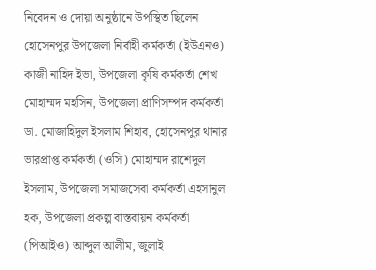নিবেদন ও দোয়া অনুষ্ঠানে উপস্থিত ছিলেন হোসেনপুর উপজেলা নির্বাহী কর্মকর্তা (ইউএনও) কাজী নাহিদ ইভা, উপজেলা কৃষি কর্মকর্তা শেখ মোহাম্মদ মহসিন, উপজেলা প্রাণিসম্পদ কর্মকর্তা ডা. মোজাহিদুল ইসলাম শিহাব, হোসেনপুর থানার ভারপ্রাপ্ত কর্মকর্তা (ওসি) মোহাম্মদ রাশেদুল ইসলাম, উপজেলা সমাজসেবা কর্মকর্তা এহসানুল হক, উপজেলা প্রকল্প বাস্তবায়ন কর্মকর্তা (পিআইও) আব্দুল আলীম, জুলাই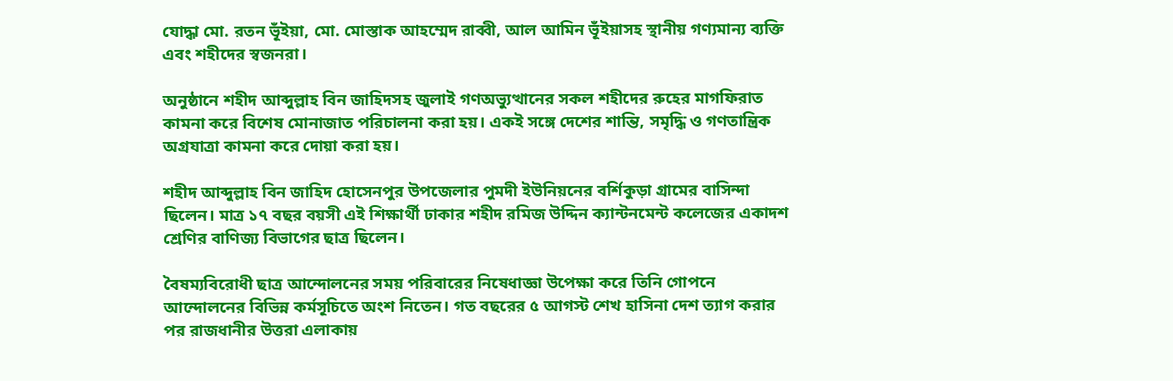যোদ্ধা মো. রতন ভূঁইয়া, মো. মোস্তাক আহম্মেদ রাব্বী, আল আমিন ভূঁইয়াসহ স্থানীয় গণ্যমান্য ব্যক্তি এবং শহীদের স্বজনরা।

অনুষ্ঠানে শহীদ আব্দুল্লাহ বিন জাহিদসহ জুলাই গণঅভ্যুত্থানের সকল শহীদের রুহের মাগফিরাত কামনা করে বিশেষ মোনাজাত পরিচালনা করা হয়। একই সঙ্গে দেশের শান্তি, সমৃদ্ধি ও গণতান্ত্রিক অগ্রযাত্রা কামনা করে দোয়া করা হয়।

শহীদ আব্দুল্লাহ বিন জাহিদ হোসেনপুর উপজেলার পুমদী ইউনিয়নের বর্শিকুড়া গ্রামের বাসিন্দা ছিলেন। মাত্র ১৭ বছর বয়সী এই শিক্ষার্থী ঢাকার শহীদ রমিজ উদ্দিন ক্যান্টনমেন্ট কলেজের একাদশ শ্রেণির বাণিজ্য বিভাগের ছাত্র ছিলেন।

বৈষম্যবিরোধী ছাত্র আন্দোলনের সময় পরিবারের নিষেধাজ্ঞা উপেক্ষা করে তিনি গোপনে আন্দোলনের বিভিন্ন কর্মসূচিতে অংশ নিতেন। গত বছরের ৫ আগস্ট শেখ হাসিনা দেশ ত্যাগ করার পর রাজধানীর উত্তরা এলাকায়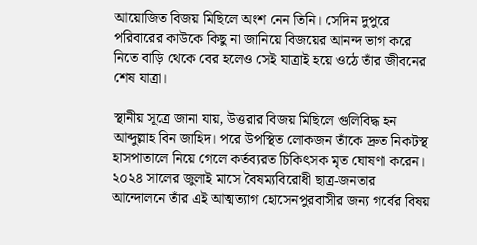আয়োজিত বিজয় মিছিলে অংশ নেন তিনি। সেদিন দুপুরে পরিবারের কাউকে কিছু না জানিয়ে বিজয়ের আনন্দ ভাগ করে নিতে বাড়ি থেকে বের হলেও সেই যাত্রাই হয়ে ওঠে তাঁর জীবনের শেষ যাত্রা।

স্থানীয় সূত্রে জানা যায়, উত্তরার বিজয় মিছিলে গুলিবিদ্ধ হন আব্দুল্লাহ বিন জাহিদ। পরে উপস্থিত লোকজন তাঁকে দ্রুত নিকটস্থ হাসপাতালে নিয়ে গেলে কর্তব্যরত চিকিৎসক মৃত ঘোষণা করেন। ২০২৪ সালের জুলাই মাসে বৈষম্যবিরোধী ছাত্র-জনতার আন্দোলনে তাঁর এই আত্মত্যাগ হোসেনপুরবাসীর জন্য গর্বের বিষয়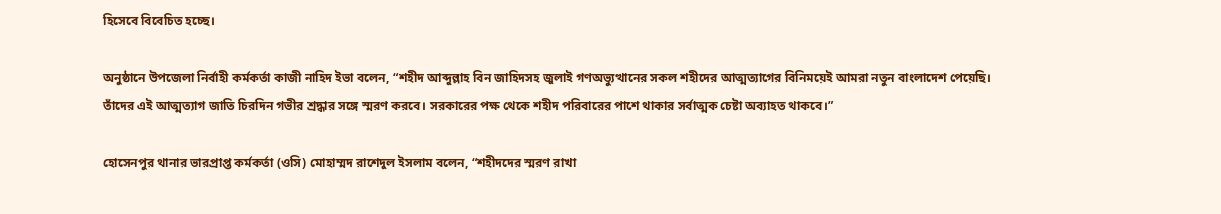হিসেবে বিবেচিত হচ্ছে।

অনুষ্ঠানে উপজেলা নির্বাহী কর্মকর্তা কাজী নাহিদ ইভা বলেন, “শহীদ আব্দুল্লাহ বিন জাহিদসহ জুলাই গণঅভ্যুত্থানের সকল শহীদের আত্মত্যাগের বিনিময়েই আমরা নতুন বাংলাদেশ পেয়েছি। তাঁদের এই আত্মত্যাগ জাতি চিরদিন গভীর শ্রদ্ধার সঙ্গে স্মরণ করবে। সরকারের পক্ষ থেকে শহীদ পরিবারের পাশে থাকার সর্বাত্মক চেষ্টা অব্যাহত থাকবে।”

হোসেনপুর থানার ভারপ্রাপ্ত কর্মকর্তা (ওসি) মোহাম্মদ রাশেদুল ইসলাম বলেন, “শহীদদের স্মরণ রাখা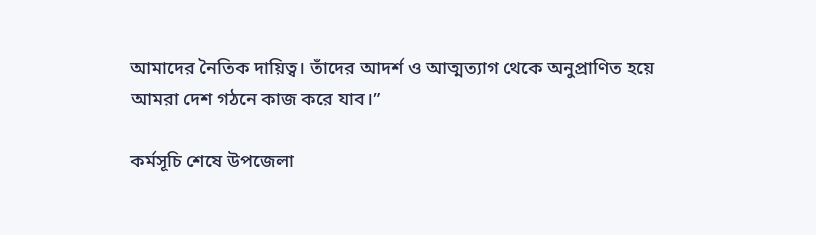আমাদের নৈতিক দায়িত্ব। তাঁদের আদর্শ ও আত্মত্যাগ থেকে অনুপ্রাণিত হয়ে আমরা দেশ গঠনে কাজ করে যাব।”

কর্মসূচি শেষে উপজেলা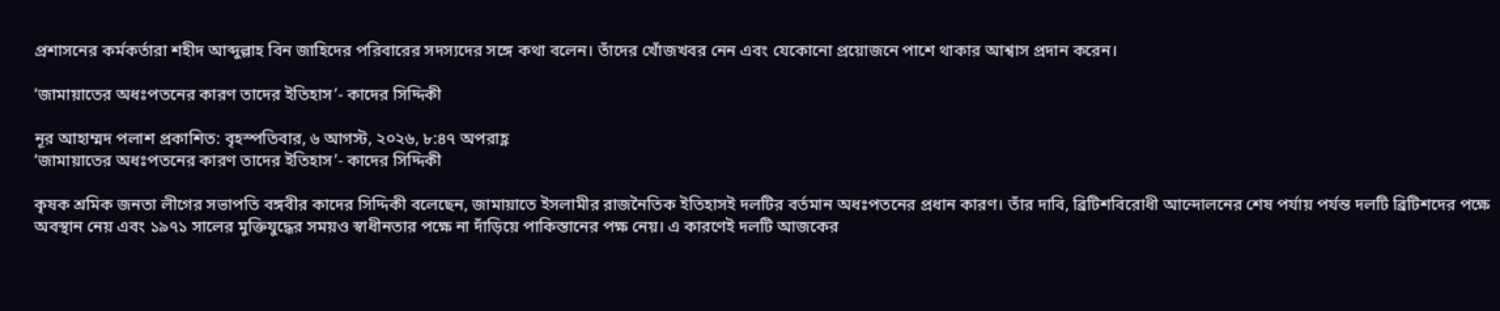প্রশাসনের কর্মকর্তারা শহীদ আব্দুল্লাহ বিন জাহিদের পরিবারের সদস্যদের সঙ্গে কথা বলেন। তাঁদের খোঁজখবর নেন এবং যেকোনো প্রয়োজনে পাশে থাকার আশ্বাস প্রদান করেন।

‘জামায়াতের অধঃপতনের কারণ তাদের ইতিহাস’- কাদের সিদ্দিকী

নূর আহাম্মদ পলাশ প্রকাশিত: বৃহস্পতিবার, ৬ আগস্ট, ২০২৬, ৮:৪৭ অপরাহ্ণ
‘জামায়াতের অধঃপতনের কারণ তাদের ইতিহাস’- কাদের সিদ্দিকী

কৃষক শ্রমিক জনতা লীগের সভাপতি বঙ্গবীর কাদের সিদ্দিকী বলেছেন, জামায়াতে ইসলামীর রাজনৈতিক ইতিহাসই দলটির বর্তমান অধঃপতনের প্রধান কারণ। তাঁর দাবি, ব্রিটিশবিরোধী আন্দোলনের শেষ পর্যায় পর্যন্ত দলটি ব্রিটিশদের পক্ষে অবস্থান নেয় এবং ১৯৭১ সালের মুক্তিযুদ্ধের সময়ও স্বাধীনতার পক্ষে না দাঁড়িয়ে পাকিস্তানের পক্ষ নেয়। এ কারণেই দলটি আজকের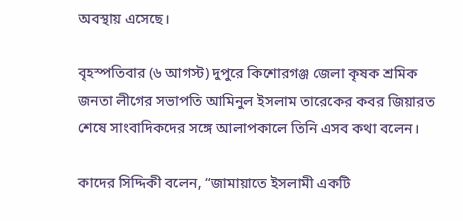অবস্থায় এসেছে।

বৃহস্পতিবার (৬ আগস্ট) দুপুরে কিশোরগঞ্জ জেলা কৃষক শ্রমিক জনতা লীগের সভাপতি আমিনুল ইসলাম তারেকের কবর জিয়ারত শেষে সাংবাদিকদের সঙ্গে আলাপকালে তিনি এসব কথা বলেন।

কাদের সিদ্দিকী বলেন, “জামায়াতে ইসলামী একটি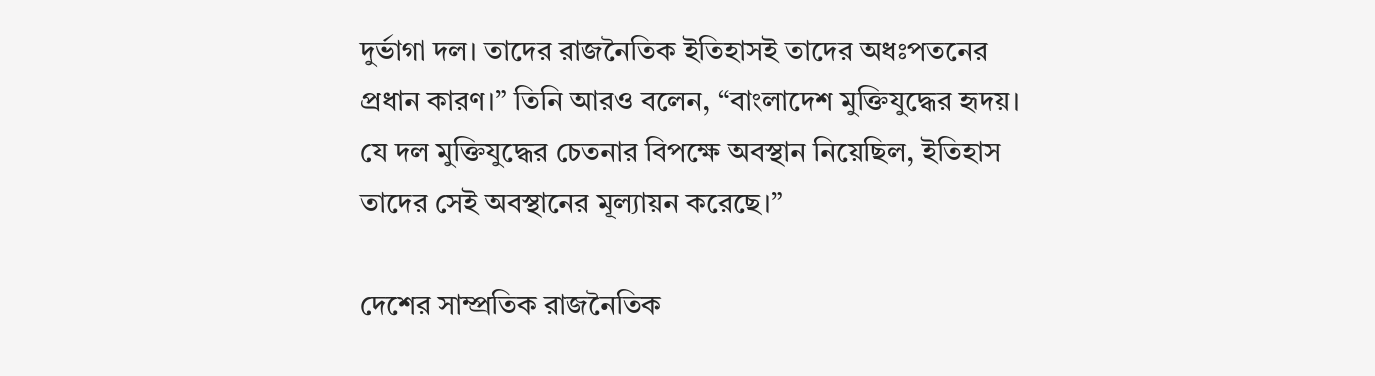দুর্ভাগা দল। তাদের রাজনৈতিক ইতিহাসই তাদের অধঃপতনের প্রধান কারণ।” তিনি আরও বলেন, “বাংলাদেশ মুক্তিযুদ্ধের হৃদয়। যে দল মুক্তিযুদ্ধের চেতনার বিপক্ষে অবস্থান নিয়েছিল, ইতিহাস তাদের সেই অবস্থানের মূল্যায়ন করেছে।”

দেশের সাম্প্রতিক রাজনৈতিক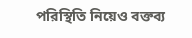পরিস্থিতি নিয়েও বক্তব্য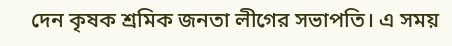দেন কৃষক শ্রমিক জনতা লীগের সভাপতি। এ সময়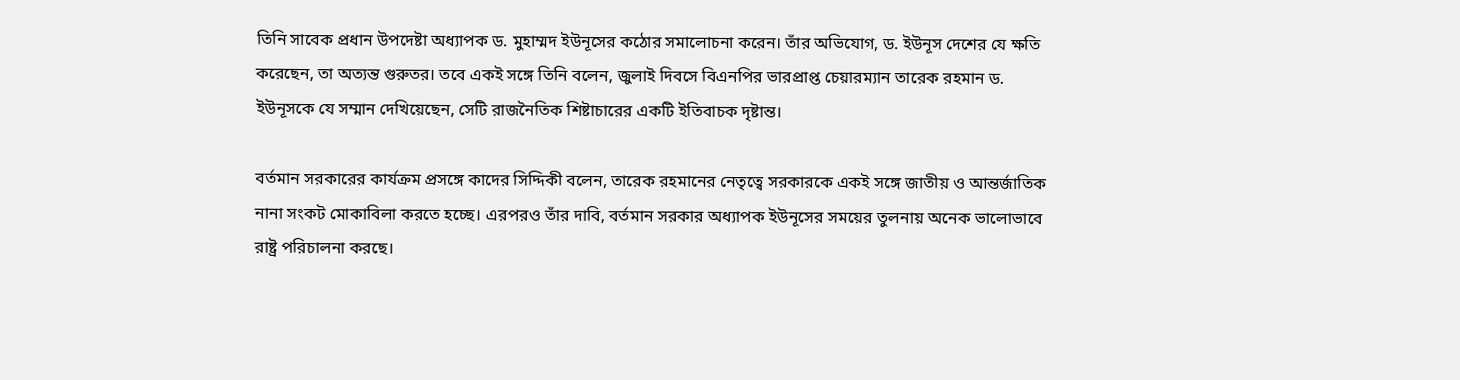তিনি সাবেক প্রধান উপদেষ্টা অধ্যাপক ড. মুহাম্মদ ইউনূসের কঠোর সমালোচনা করেন। তাঁর অভিযোগ, ড. ইউনূস দেশের যে ক্ষতি করেছেন, তা অত্যন্ত গুরুতর। তবে একই সঙ্গে তিনি বলেন, জুলাই দিবসে বিএনপির ভারপ্রাপ্ত চেয়ারম্যান তারেক রহমান ড. ইউনূসকে যে সম্মান দেখিয়েছেন, সেটি রাজনৈতিক শিষ্টাচারের একটি ইতিবাচক দৃষ্টান্ত।

বর্তমান সরকারের কার্যক্রম প্রসঙ্গে কাদের সিদ্দিকী বলেন, তারেক রহমানের নেতৃত্বে সরকারকে একই সঙ্গে জাতীয় ও আন্তর্জাতিক নানা সংকট মোকাবিলা করতে হচ্ছে। এরপরও তাঁর দাবি, বর্তমান সরকার অধ্যাপক ইউনূসের সময়ের তুলনায় অনেক ভালোভাবে রাষ্ট্র পরিচালনা করছে।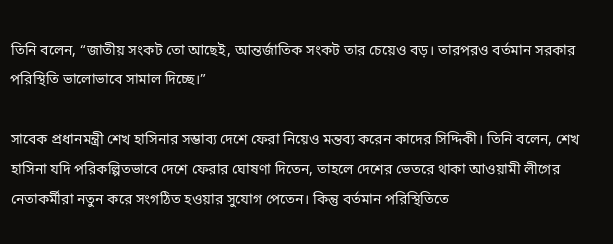তিনি বলেন, “জাতীয় সংকট তো আছেই, আন্তর্জাতিক সংকট তার চেয়েও বড়। তারপরও বর্তমান সরকার পরিস্থিতি ভালোভাবে সামাল দিচ্ছে।”

সাবেক প্রধানমন্ত্রী শেখ হাসিনার সম্ভাব্য দেশে ফেরা নিয়েও মন্তব্য করেন কাদের সিদ্দিকী। তিনি বলেন, শেখ হাসিনা যদি পরিকল্পিতভাবে দেশে ফেরার ঘোষণা দিতেন, তাহলে দেশের ভেতরে থাকা আওয়ামী লীগের নেতাকর্মীরা নতুন করে সংগঠিত হওয়ার সুযোগ পেতেন। কিন্তু বর্তমান পরিস্থিতিতে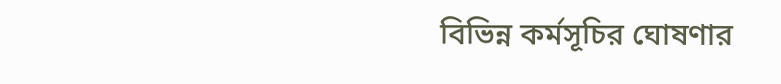বিভিন্ন কর্মসূচির ঘোষণার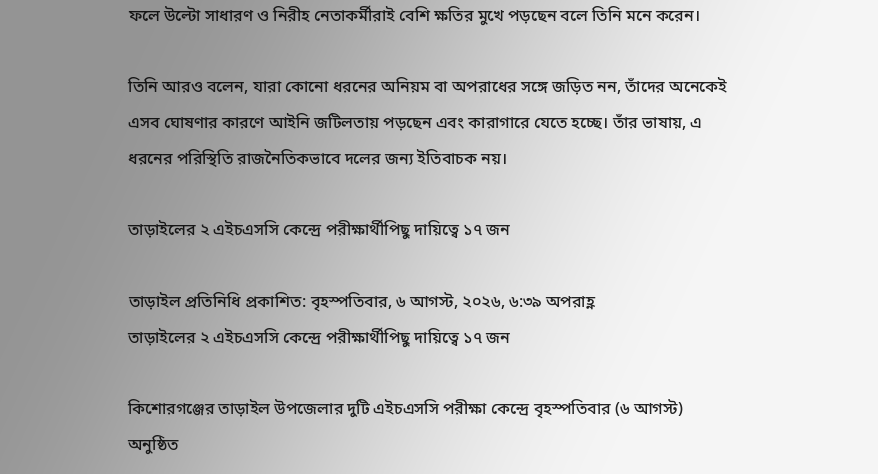ফলে উল্টো সাধারণ ও নিরীহ নেতাকর্মীরাই বেশি ক্ষতির মুখে পড়ছেন বলে তিনি মনে করেন।

তিনি আরও বলেন, যারা কোনো ধরনের অনিয়ম বা অপরাধের সঙ্গে জড়িত নন, তাঁদের অনেকেই এসব ঘোষণার কারণে আইনি জটিলতায় পড়ছেন এবং কারাগারে যেতে হচ্ছে। তাঁর ভাষায়, এ ধরনের পরিস্থিতি রাজনৈতিকভাবে দলের জন্য ইতিবাচক নয়।

তাড়াইলের ২ এইচএসসি কেন্দ্রে পরীক্ষার্থীপিছু দায়িত্বে ১৭ জন

তাড়াইল প্রতিনিধি প্রকাশিত: বৃহস্পতিবার, ৬ আগস্ট, ২০২৬, ৬:৩৯ অপরাহ্ণ
তাড়াইলের ২ এইচএসসি কেন্দ্রে পরীক্ষার্থীপিছু দায়িত্বে ১৭ জন

কিশোরগঞ্জের তাড়াইল উপজেলার দুটি এইচএসসি পরীক্ষা কেন্দ্রে বৃহস্পতিবার (৬ আগস্ট) অনুষ্ঠিত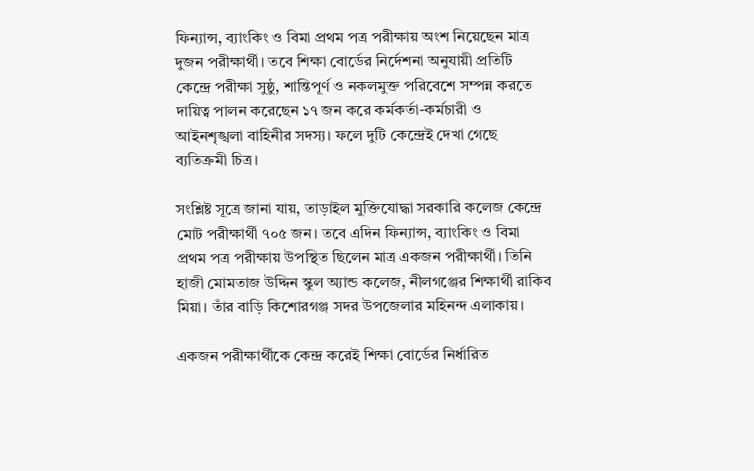ফিন্যান্স, ব্যাংকিং ও বিমা প্রথম পত্র পরীক্ষায় অংশ নিয়েছেন মাত্র দুজন পরীক্ষার্থী। তবে শিক্ষা বোর্ডের নির্দেশনা অনুযায়ী প্রতিটি কেন্দ্রে পরীক্ষা সুষ্ঠু, শান্তিপূর্ণ ও নকলমুক্ত পরিবেশে সম্পন্ন করতে দায়িত্ব পালন করেছেন ১৭ জন করে কর্মকর্তা-কর্মচারী ও আইনশৃঙ্খলা বাহিনীর সদস্য। ফলে দুটি কেন্দ্রেই দেখা গেছে ব্যতিক্রমী চিত্র।

সংশ্লিষ্ট সূত্রে জানা যায়, তাড়াইল মুক্তিযোদ্ধা সরকারি কলেজ কেন্দ্রে মোট পরীক্ষার্থী ৭০৫ জন। তবে এদিন ফিন্যান্স, ব্যাংকিং ও বিমা প্রথম পত্র পরীক্ষায় উপস্থিত ছিলেন মাত্র একজন পরীক্ষার্থী। তিনি হাজী মোমতাজ উদ্দিন স্কুল অ্যান্ড কলেজ, নীলগঞ্জের শিক্ষার্থী রাকিব মিয়া। তাঁর বাড়ি কিশোরগঞ্জ সদর উপজেলার মহিনন্দ এলাকায়।

একজন পরীক্ষার্থীকে কেন্দ্র করেই শিক্ষা বোর্ডের নির্ধারিত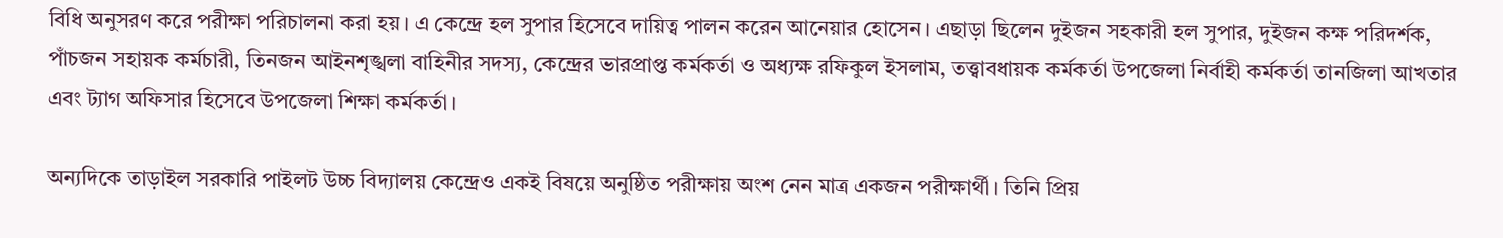বিধি অনুসরণ করে পরীক্ষা পরিচালনা করা হয়। এ কেন্দ্রে হল সুপার হিসেবে দায়িত্ব পালন করেন আনেয়ার হোসেন। এছাড়া ছিলেন দুইজন সহকারী হল সুপার, দুইজন কক্ষ পরিদর্শক, পাঁচজন সহায়ক কর্মচারী, তিনজন আইনশৃঙ্খলা বাহিনীর সদস্য, কেন্দ্রের ভারপ্রাপ্ত কর্মকর্তা ও অধ্যক্ষ রফিকুল ইসলাম, তত্ত্বাবধায়ক কর্মকর্তা উপজেলা নির্বাহী কর্মকর্তা তানজিলা আখতার এবং ট্যাগ অফিসার হিসেবে উপজেলা শিক্ষা কর্মকর্তা।

অন্যদিকে তাড়াইল সরকারি পাইলট উচ্চ বিদ্যালয় কেন্দ্রেও একই বিষয়ে অনুষ্ঠিত পরীক্ষায় অংশ নেন মাত্র একজন পরীক্ষার্থী। তিনি প্রিয়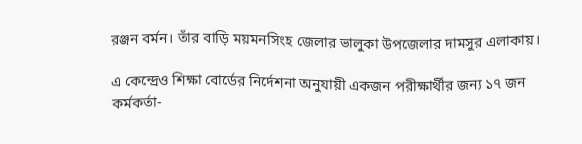রঞ্জন বর্মন। তাঁর বাড়ি ময়মনসিংহ জেলার ভালুকা উপজেলার দামসুর এলাকায়।

এ কেন্দ্রেও শিক্ষা বোর্ডের নির্দেশনা অনুযায়ী একজন পরীক্ষার্থীর জন্য ১৭ জন কর্মকর্তা-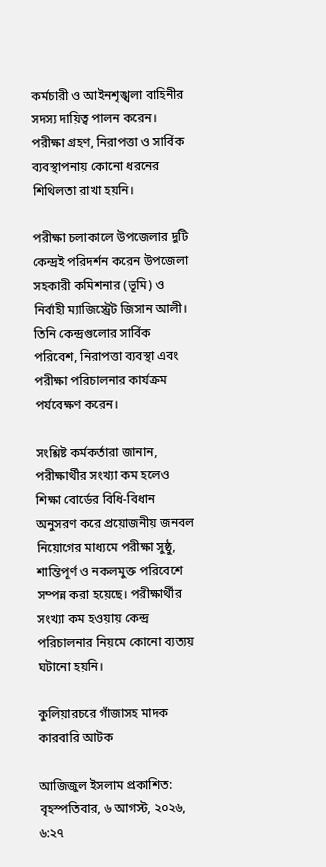কর্মচারী ও আইনশৃঙ্খলা বাহিনীর সদস্য দায়িত্ব পালন করেন। পরীক্ষা গ্রহণ, নিরাপত্তা ও সার্বিক ব্যবস্থাপনায় কোনো ধরনের শিথিলতা রাখা হয়নি।

পরীক্ষা চলাকালে উপজেলার দুটি কেন্দ্রই পরিদর্শন করেন উপজেলা সহকারী কমিশনার (ভূমি) ও নির্বাহী ম্যাজিস্ট্রেট জিসান আলী। তিনি কেন্দ্রগুলোর সার্বিক পরিবেশ, নিরাপত্তা ব্যবস্থা এবং পরীক্ষা পরিচালনার কার্যক্রম পর্যবেক্ষণ করেন।

সংশ্লিষ্ট কর্মকর্তারা জানান, পরীক্ষার্থীর সংখ্যা কম হলেও শিক্ষা বোর্ডের বিধি-বিধান অনুসরণ করে প্রয়োজনীয় জনবল নিয়োগের মাধ্যমে পরীক্ষা সুষ্ঠু, শান্তিপূর্ণ ও নকলমুক্ত পরিবেশে সম্পন্ন করা হয়েছে। পরীক্ষার্থীর সংখ্যা কম হওয়ায় কেন্দ্র পরিচালনার নিয়মে কোনো ব্যত্যয় ঘটানো হয়নি।

কুলিয়ারচরে গাঁজাসহ মাদক কারবারি আটক

আজিজুল ইসলাম প্রকাশিত: বৃহস্পতিবার, ৬ আগস্ট, ২০২৬, ৬:২৭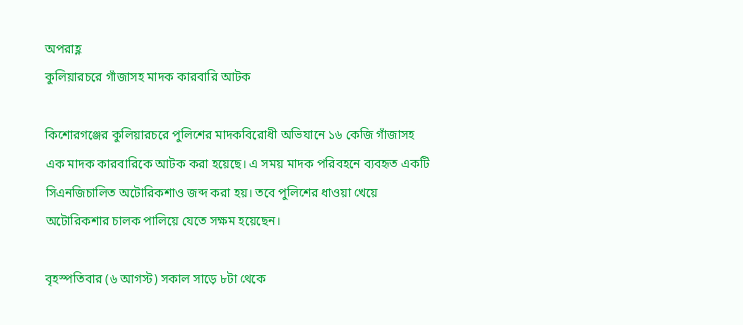অপরাহ্ণ
কুলিয়ারচরে গাঁজাসহ মাদক কারবারি আটক

কিশোরগঞ্জের কুলিয়ারচরে পুলিশের মাদকবিরোধী অভিযানে ১৬ কেজি গাঁজাসহ এক মাদক কারবারিকে আটক করা হয়েছে। এ সময় মাদক পরিবহনে ব্যবহৃত একটি সিএনজিচালিত অটোরিকশাও জব্দ করা হয়। তবে পুলিশের ধাওয়া খেয়ে অটোরিকশার চালক পালিয়ে যেতে সক্ষম হয়েছেন।

বৃহস্পতিবার (৬ আগস্ট) সকাল সাড়ে ৮টা থেকে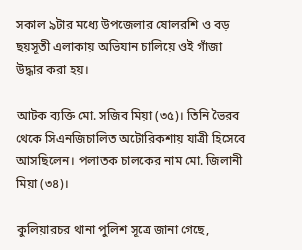সকাল ৯টার মধ্যে উপজেলার ষোলরশি ও বড় ছয়সূতী এলাকায় অভিযান চালিয়ে ওই গাঁজা উদ্ধার করা হয়।

আটক ব্যক্তি মো. সজিব মিয়া (৩৫)। তিনি ভৈরব থেকে সিএনজিচালিত অটোরিকশায় যাত্রী হিসেবে আসছিলেন। পলাতক চালকের নাম মো. জিলানী মিয়া (৩৪)।

কুলিয়ারচর থানা পুলিশ সূত্রে জানা গেছে,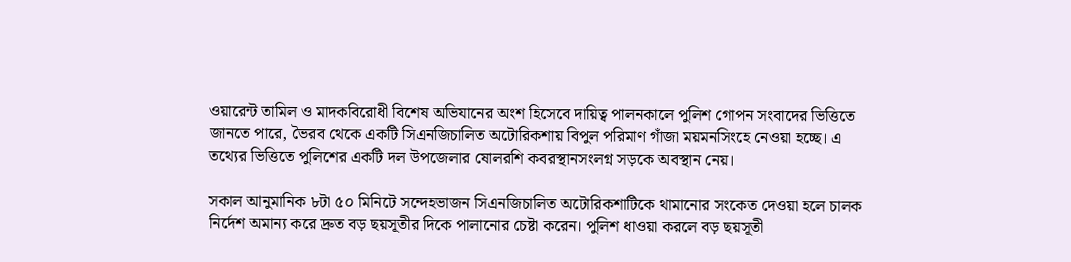ওয়ারেন্ট তামিল ও মাদকবিরোধী বিশেষ অভিযানের অংশ হিসেবে দায়িত্ব পালনকালে পুলিশ গোপন সংবাদের ভিত্তিতে জানতে পারে, ভৈরব থেকে একটি সিএনজিচালিত অটোরিকশায় বিপুল পরিমাণ গাঁজা ময়মনসিংহে নেওয়া হচ্ছে। এ তথ্যের ভিত্তিতে পুলিশের একটি দল উপজেলার ষোলরশি কবরস্থানসংলগ্ন সড়কে অবস্থান নেয়।

সকাল আনুমানিক ৮টা ৫০ মিনিটে সন্দেহভাজন সিএনজিচালিত অটোরিকশাটিকে থামানোর সংকেত দেওয়া হলে চালক নির্দেশ অমান্য করে দ্রুত বড় ছয়সূতীর দিকে পালানোর চেষ্টা করেন। পুলিশ ধাওয়া করলে বড় ছয়সূতী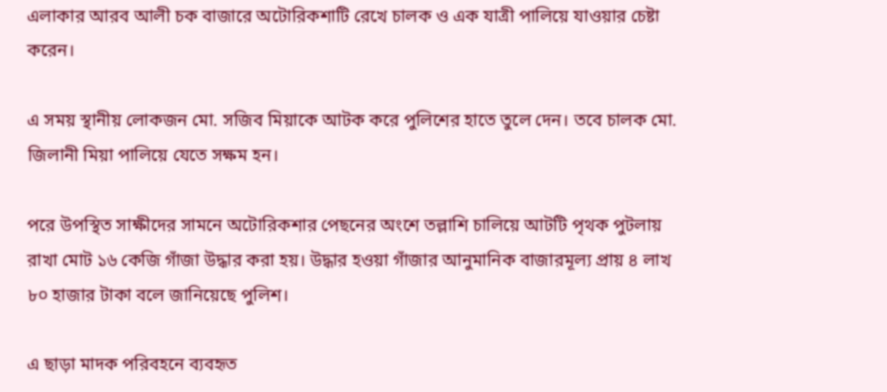এলাকার আরব আলী চক বাজারে অটোরিকশাটি রেখে চালক ও এক যাত্রী পালিয়ে যাওয়ার চেষ্টা করেন।

এ সময় স্থানীয় লোকজন মো. সজিব মিয়াকে আটক করে পুলিশের হাতে তুলে দেন। তবে চালক মো. জিলানী মিয়া পালিয়ে যেতে সক্ষম হন।

পরে উপস্থিত সাক্ষীদের সামনে অটোরিকশার পেছনের অংশে তল্লাশি চালিয়ে আটটি পৃথক পুটলায় রাখা মোট ১৬ কেজি গাঁজা উদ্ধার করা হয়। উদ্ধার হওয়া গাঁজার আনুমানিক বাজারমূল্য প্রায় ৪ লাখ ৮০ হাজার টাকা বলে জানিয়েছে পুলিশ।

এ ছাড়া মাদক পরিবহনে ব্যবহৃত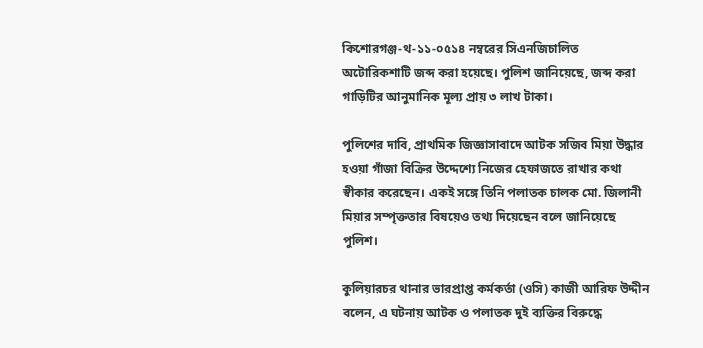কিশোরগঞ্জ-থ-১১-০৫১৪ নম্বরের সিএনজিচালিত অটোরিকশাটি জব্দ করা হয়েছে। পুলিশ জানিয়েছে, জব্দ করা গাড়িটির আনুমানিক মূল্য প্রায় ৩ লাখ টাকা।

পুলিশের দাবি, প্রাথমিক জিজ্ঞাসাবাদে আটক সজিব মিয়া উদ্ধার হওয়া গাঁজা বিক্রির উদ্দেশ্যে নিজের হেফাজতে রাখার কথা স্বীকার করেছেন। একই সঙ্গে তিনি পলাতক চালক মো. জিলানী মিয়ার সম্পৃক্ততার বিষয়েও তথ্য দিয়েছেন বলে জানিয়েছে পুলিশ।

কুলিয়ারচর থানার ভারপ্রাপ্ত কর্মকর্তা (ওসি) কাজী আরিফ উদ্দীন বলেন, এ ঘটনায় আটক ও পলাতক দুই ব্যক্তির বিরুদ্ধে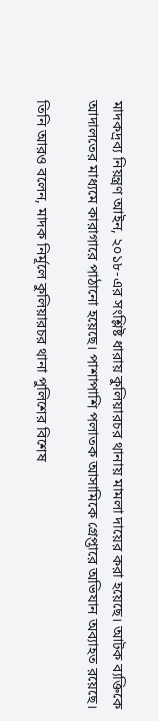মাদকদ্রব্য নিয়ন্ত্রণ আইন, ২০১৮-এর সংশ্লিষ্ট ধারায় কুলিয়ারচর থানায় মামলা দায়ের করা হয়েছে। আটক ব্যক্তিকে আদালতের মাধ্যমে কারাগারে পাঠানো হয়েছে। পাশাপাশি পলাতক আসামিকে গ্রেপ্তারে অভিযান অব্যাহত রয়েছে।

তিনি আরও বলেন, মাদক নির্মূলে কুলিয়ারচর থানা পুলিশের বিশেষ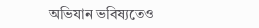অভিযান ভবিষ্যতেও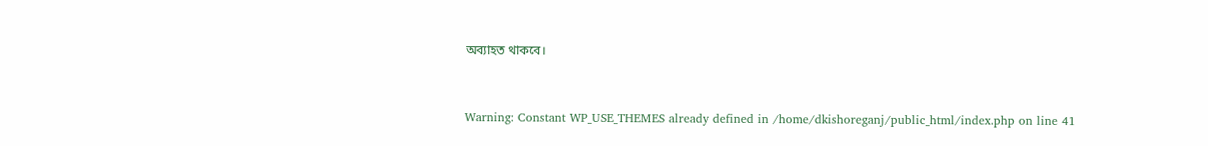অব্যাহত থাকবে।


Warning: Constant WP_USE_THEMES already defined in /home/dkishoreganj/public_html/index.php on line 41